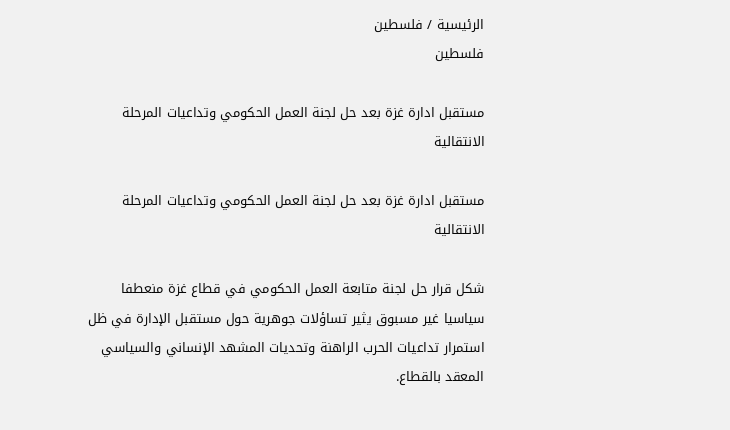الرئيسية / فلسطين
فلسطين

مستقبل ادارة غزة بعد حل لجنة العمل الحكومي وتداعيات المرحلة الانتقالية

مستقبل ادارة غزة بعد حل لجنة العمل الحكومي وتداعيات المرحلة الانتقالية

شكل قرار حل لجنة متابعة العمل الحكومي في قطاع غزة منعطفا سياسيا غير مسبوق يثير تساؤلات جوهرية حول مستقبل الإدارة في ظل استمرار تداعيات الحرب الراهنة وتحديات المشهد الإنساني والسياسي المعقد بالقطاع.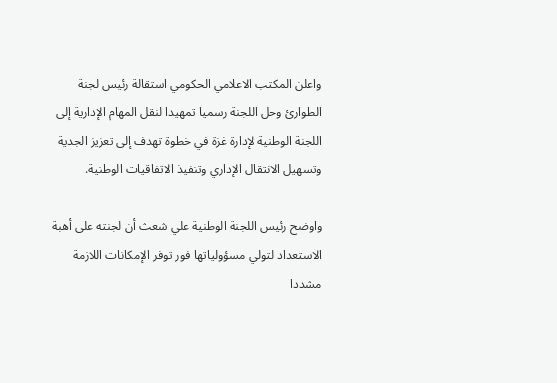واعلن المكتب الاعلامي الحكومي استقالة رئيس لجنة الطوارئ وحل اللجنة رسميا تمهيدا لنقل المهام الإدارية إلى اللجنة الوطنية لإدارة غزة في خطوة تهدف إلى تعزيز الجدية وتسهيل الانتقال الإداري وتنفيذ الاتفاقيات الوطنية.

واوضح رئيس اللجنة الوطنية علي شعث أن لجنته على أهبة الاستعداد لتولي مسؤولياتها فور توفر الإمكانات اللازمة مشددا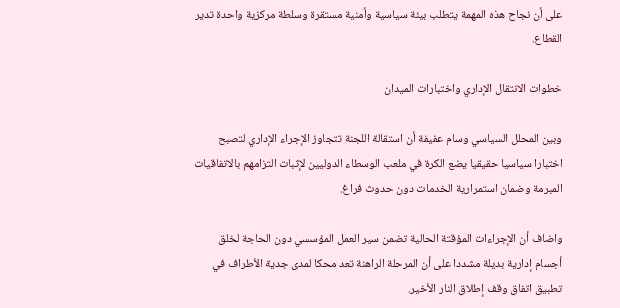على أن نجاح هذه المهمة يتطلب بيئة سياسية وأمنية مستقرة وسلطة مركزية واحدة تدير القطاع.

خطوات الانتقال الإداري واختبارات الميدان

وبين المحلل السياسي وسام عفيفة أن استقالة اللجنة تتجاوز الإجراء الإداري لتصبح اختبارا سياسيا حقيقيا يضع الكرة في ملعب الوسطاء الدوليين لإثبات التزامهم بالاتفاقيات المبرمة وضمان استمرارية الخدمات دون حدوث فراغ.

واضاف أن الإجراءات المؤقتة الحالية تضمن سير العمل المؤسسي دون الحاجة لخلق أجسام إدارية بديلة مشددا على أن المرحلة الراهنة تعد محكا لمدى جدية الأطراف في تطبيق اتفاق وقف إطلاق النار الأخير.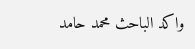واكد الباحث محمد حامد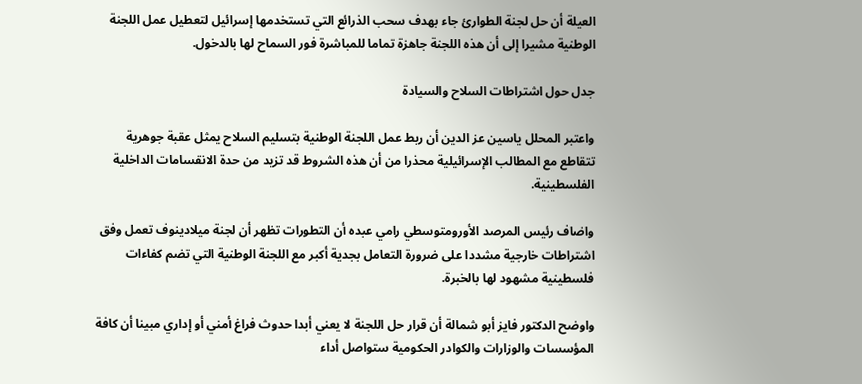العيلة أن حل لجنة الطوارئ جاء بهدف سحب الذرائع التي تستخدمها إسرائيل لتعطيل عمل اللجنة الوطنية مشيرا إلى أن هذه اللجنة جاهزة تماما للمباشرة فور السماح لها بالدخول.

جدل حول اشتراطات السلاح والسيادة

واعتبر المحلل ياسين عز الدين أن ربط عمل اللجنة الوطنية بتسليم السلاح يمثل عقبة جوهرية تتقاطع مع المطالب الإسرائيلية محذرا من أن هذه الشروط قد تزيد من حدة الانقسامات الداخلية الفلسطينية.

واضاف رئيس المرصد الأورومتوسطي رامي عبده أن التطورات تظهر أن لجنة ميلادينوف تعمل وفق اشتراطات خارجية مشددا على ضرورة التعامل بجدية أكبر مع اللجنة الوطنية التي تضم كفاءات فلسطينية مشهود لها بالخبرة.

واوضح الدكتور فايز أبو شمالة أن قرار حل اللجنة لا يعني أبدا حدوث فراغ أمني أو إداري مبينا أن كافة المؤسسات والوزارات والكوادر الحكومية ستواصل أداء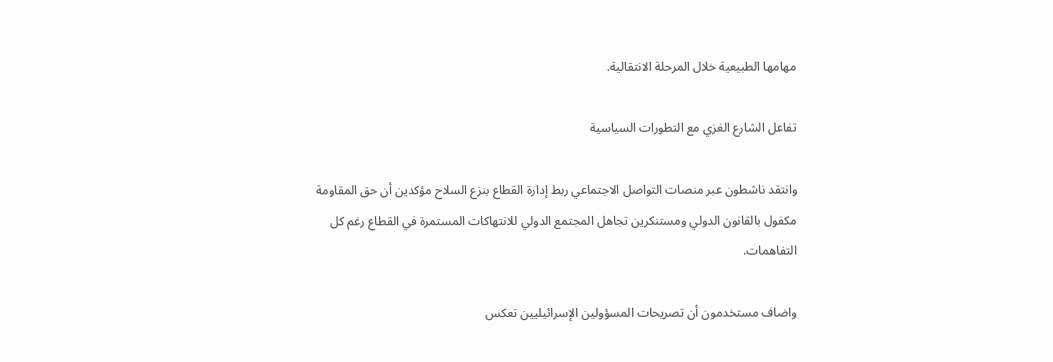مهامها الطبيعية خلال المرحلة الانتقالية.

تفاعل الشارع الغزي مع التطورات السياسية

وانتقد ناشطون عبر منصات التواصل الاجتماعي ربط إدارة القطاع بنزع السلاح مؤكدين أن حق المقاومة مكفول بالقانون الدولي ومستنكرين تجاهل المجتمع الدولي للانتهاكات المستمرة في القطاع رغم كل التفاهمات.

واضاف مستخدمون أن تصريحات المسؤولين الإسرائيليين تعكس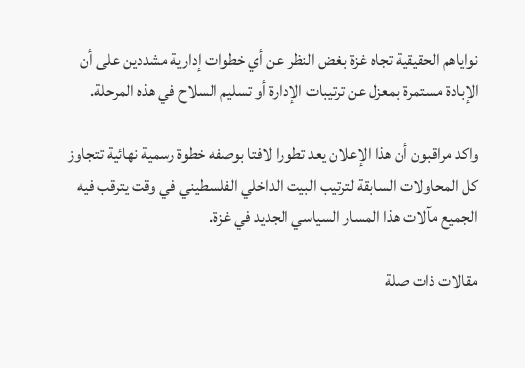نواياهم الحقيقية تجاه غزة بغض النظر عن أي خطوات إدارية مشددين على أن الإبادة مستمرة بمعزل عن ترتيبات الإدارة أو تسليم السلاح في هذه المرحلة.

واكد مراقبون أن هذا الإعلان يعد تطورا لافتا بوصفه خطوة رسمية نهائية تتجاوز كل المحاولات السابقة لترتيب البيت الداخلي الفلسطيني في وقت يترقب فيه الجميع مآلات هذا المسار السياسي الجديد في غزة.

مقالات ذات صلة